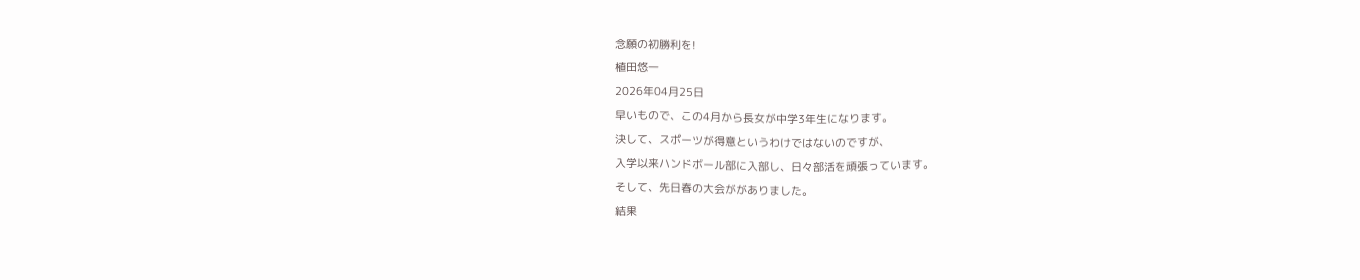念願の初勝利を!
植田悠一
2026年04月25日
早いもので、この4月から長女が中学3年生になります。
決して、スポーツが得意というわけではないのですが、
入学以来ハンドボール部に入部し、日々部活を頑張っています。
そして、先日春の大会ががありました。
結果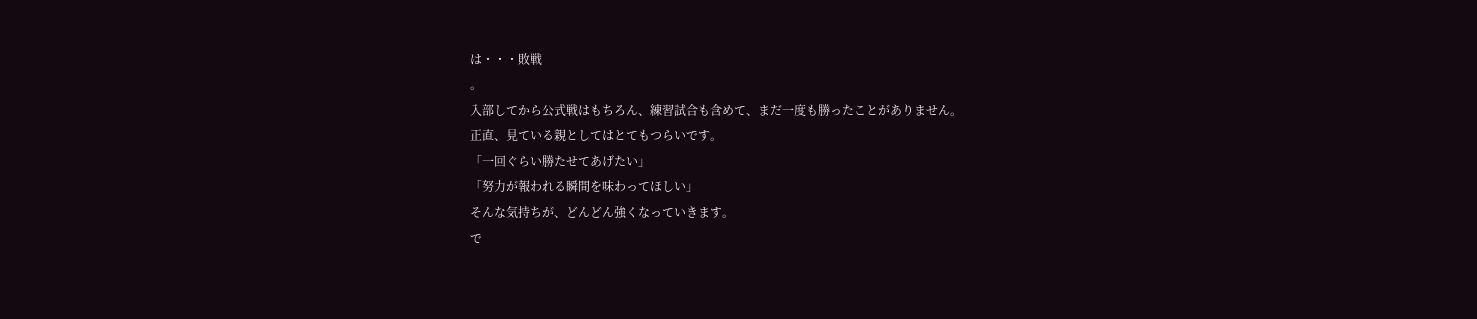は・・・敗戦
。
入部してから公式戦はもちろん、練習試合も含めて、まだ一度も勝ったことがありません。
正直、見ている親としてはとてもつらいです。
「一回ぐらい勝たせてあげたい」
「努力が報われる瞬間を味わってほしい」
そんな気持ちが、どんどん強くなっていきます。
で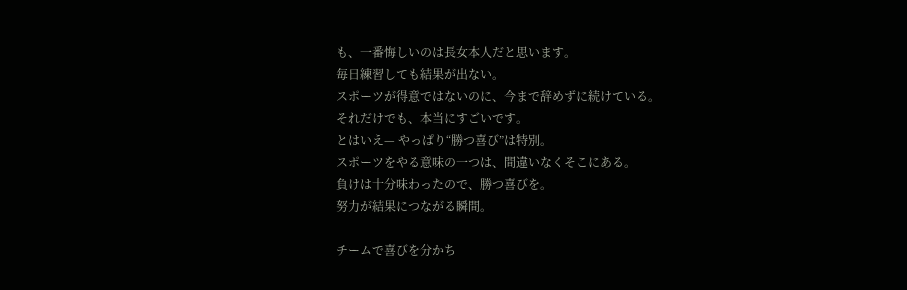も、一番悔しいのは長女本人だと思います。
毎日練習しても結果が出ない。
スポーツが得意ではないのに、今まで辞めずに続けている。
それだけでも、本当にすごいです。
とはいえ— やっぱり“勝つ喜び”は特別。
スポーツをやる意味の一つは、間違いなくそこにある。
負けは十分味わったので、勝つ喜びを。
努力が結果につながる瞬間。

チームで喜びを分かち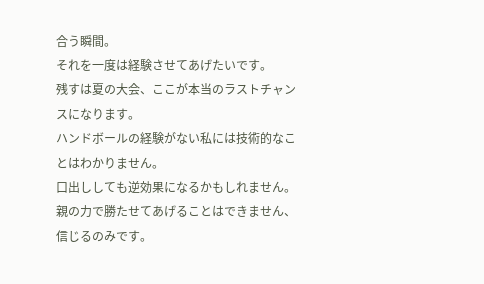合う瞬間。
それを一度は経験させてあげたいです。
残すは夏の大会、ここが本当のラストチャンスになります。
ハンドボールの経験がない私には技術的なことはわかりません。
口出ししても逆効果になるかもしれません。
親の力で勝たせてあげることはできません、信じるのみです。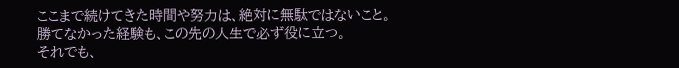ここまで続けてきた時間や努力は、絶対に無駄ではないこと。
勝てなかった経験も、この先の人生で必ず役に立つ。
それでも、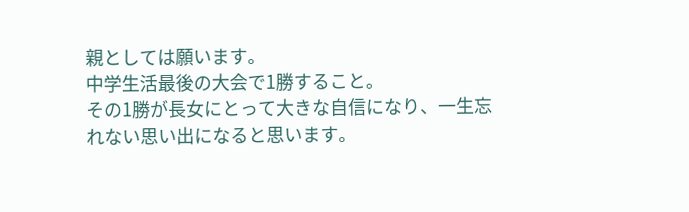親としては願います。
中学生活最後の大会で1勝すること。
その1勝が長女にとって大きな自信になり、一生忘れない思い出になると思います。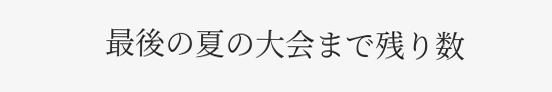最後の夏の大会まで残り数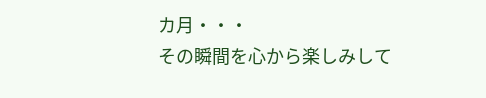カ月・・・
その瞬間を心から楽しみして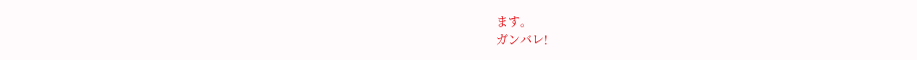ます。
ガンバレ!